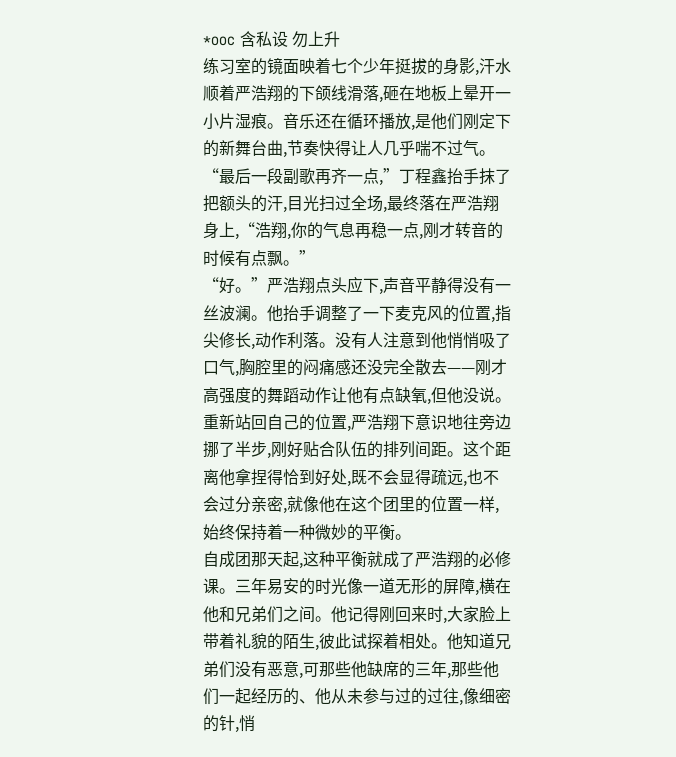*ooc 含私设 勿上升
练习室的镜面映着七个少年挺拔的身影,汗水顺着严浩翔的下颌线滑落,砸在地板上晕开一小片湿痕。音乐还在循环播放,是他们刚定下的新舞台曲,节奏快得让人几乎喘不过气。
“最后一段副歌再齐一点,”丁程鑫抬手抹了把额头的汗,目光扫过全场,最终落在严浩翔身上,“浩翔,你的气息再稳一点,刚才转音的时候有点飘。”
“好。”严浩翔点头应下,声音平静得没有一丝波澜。他抬手调整了一下麦克风的位置,指尖修长,动作利落。没有人注意到他悄悄吸了口气,胸腔里的闷痛感还没完全散去——刚才高强度的舞蹈动作让他有点缺氧,但他没说。
重新站回自己的位置,严浩翔下意识地往旁边挪了半步,刚好贴合队伍的排列间距。这个距离他拿捏得恰到好处,既不会显得疏远,也不会过分亲密,就像他在这个团里的位置一样,始终保持着一种微妙的平衡。
自成团那天起,这种平衡就成了严浩翔的必修课。三年易安的时光像一道无形的屏障,横在他和兄弟们之间。他记得刚回来时,大家脸上带着礼貌的陌生,彼此试探着相处。他知道兄弟们没有恶意,可那些他缺席的三年,那些他们一起经历的、他从未参与过的过往,像细密的针,悄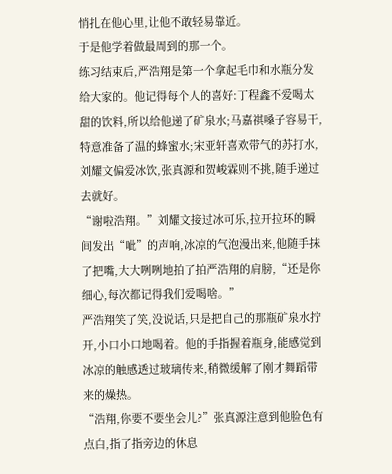悄扎在他心里,让他不敢轻易靠近。
于是他学着做最周到的那一个。
练习结束后,严浩翔是第一个拿起毛巾和水瓶分发给大家的。他记得每个人的喜好:丁程鑫不爱喝太甜的饮料,所以给他递了矿泉水;马嘉祺嗓子容易干,特意准备了温的蜂蜜水;宋亚轩喜欢带气的苏打水,刘耀文偏爱冰饮,张真源和贺峻霖则不挑,随手递过去就好。
“谢啦浩翔。”刘耀文接过冰可乐,拉开拉环的瞬间发出“呲”的声响,冰凉的气泡漫出来,他随手抹了把嘴,大大咧咧地拍了拍严浩翔的肩膀,“还是你细心,每次都记得我们爱喝啥。”
严浩翔笑了笑,没说话,只是把自己的那瓶矿泉水拧开,小口小口地喝着。他的手指握着瓶身,能感觉到冰凉的触感透过玻璃传来,稍微缓解了刚才舞蹈带来的燥热。
“浩翔,你要不要坐会儿?”张真源注意到他脸色有点白,指了指旁边的休息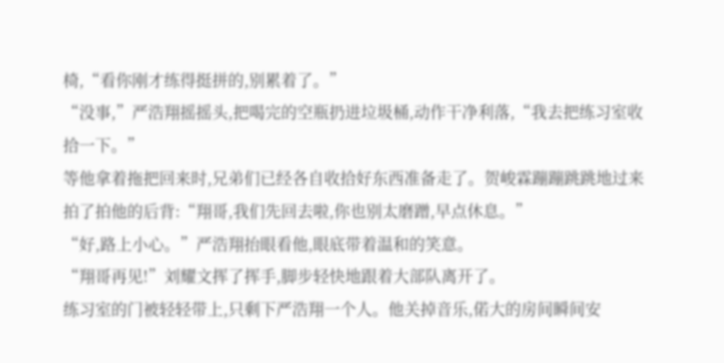椅,“看你刚才练得挺拼的,别累着了。”
“没事,”严浩翔摇摇头,把喝完的空瓶扔进垃圾桶,动作干净利落,“我去把练习室收拾一下。”
等他拿着拖把回来时,兄弟们已经各自收拾好东西准备走了。贺峻霖蹦蹦跳跳地过来拍了拍他的后背:“翔哥,我们先回去啦,你也别太磨蹭,早点休息。”
“好,路上小心。”严浩翔抬眼看他,眼底带着温和的笑意。
“翔哥再见!”刘耀文挥了挥手,脚步轻快地跟着大部队离开了。
练习室的门被轻轻带上,只剩下严浩翔一个人。他关掉音乐,偌大的房间瞬间安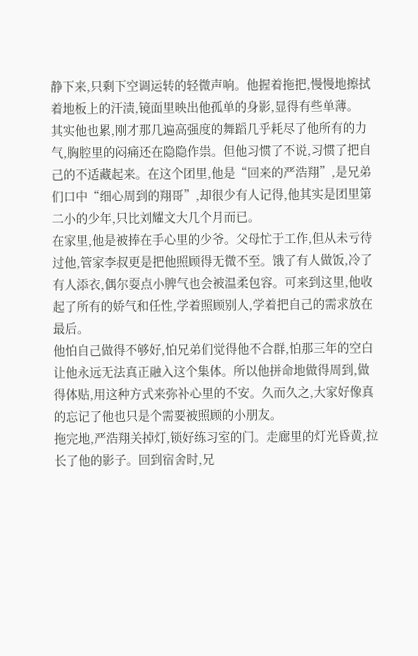静下来,只剩下空调运转的轻微声响。他握着拖把,慢慢地擦拭着地板上的汗渍,镜面里映出他孤单的身影,显得有些单薄。
其实他也累,刚才那几遍高强度的舞蹈几乎耗尽了他所有的力气,胸腔里的闷痛还在隐隐作祟。但他习惯了不说,习惯了把自己的不适藏起来。在这个团里,他是“回来的严浩翔”,是兄弟们口中“细心周到的翔哥”,却很少有人记得,他其实是团里第二小的少年,只比刘耀文大几个月而已。
在家里,他是被捧在手心里的少爷。父母忙于工作,但从未亏待过他,管家李叔更是把他照顾得无微不至。饿了有人做饭,冷了有人添衣,偶尔耍点小脾气也会被温柔包容。可来到这里,他收起了所有的娇气和任性,学着照顾别人,学着把自己的需求放在最后。
他怕自己做得不够好,怕兄弟们觉得他不合群,怕那三年的空白让他永远无法真正融入这个集体。所以他拼命地做得周到,做得体贴,用这种方式来弥补心里的不安。久而久之,大家好像真的忘记了他也只是个需要被照顾的小朋友。
拖完地,严浩翔关掉灯,锁好练习室的门。走廊里的灯光昏黄,拉长了他的影子。回到宿舍时,兄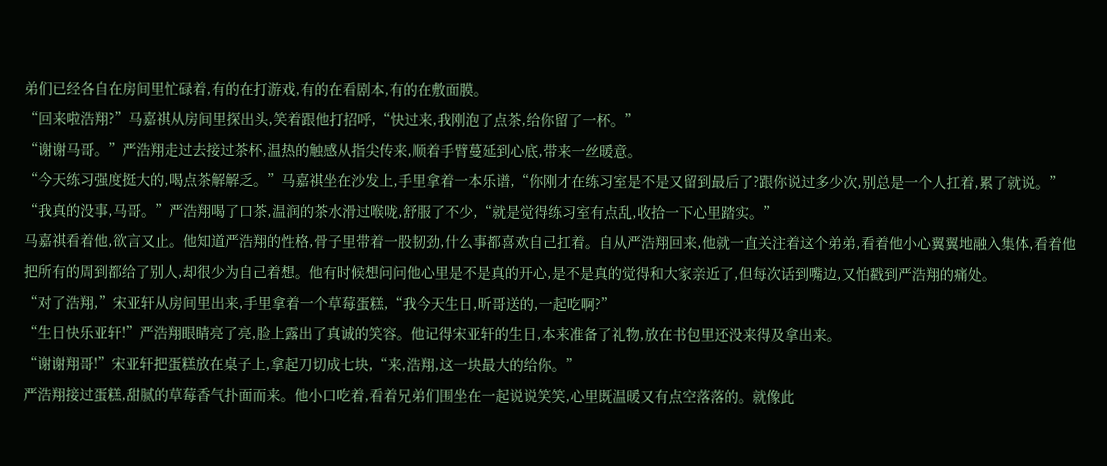弟们已经各自在房间里忙碌着,有的在打游戏,有的在看剧本,有的在敷面膜。
“回来啦浩翔?”马嘉祺从房间里探出头,笑着跟他打招呼,“快过来,我刚泡了点茶,给你留了一杯。”
“谢谢马哥。”严浩翔走过去接过茶杯,温热的触感从指尖传来,顺着手臂蔓延到心底,带来一丝暖意。
“今天练习强度挺大的,喝点茶解解乏。”马嘉祺坐在沙发上,手里拿着一本乐谱,“你刚才在练习室是不是又留到最后了?跟你说过多少次,别总是一个人扛着,累了就说。”
“我真的没事,马哥。”严浩翔喝了口茶,温润的茶水滑过喉咙,舒服了不少,“就是觉得练习室有点乱,收拾一下心里踏实。”
马嘉祺看着他,欲言又止。他知道严浩翔的性格,骨子里带着一股韧劲,什么事都喜欢自己扛着。自从严浩翔回来,他就一直关注着这个弟弟,看着他小心翼翼地融入集体,看着他把所有的周到都给了别人,却很少为自己着想。他有时候想问问他心里是不是真的开心,是不是真的觉得和大家亲近了,但每次话到嘴边,又怕戳到严浩翔的痛处。
“对了浩翔,”宋亚轩从房间里出来,手里拿着一个草莓蛋糕,“我今天生日,昕哥送的,一起吃啊?”
“生日快乐亚轩!”严浩翔眼睛亮了亮,脸上露出了真诚的笑容。他记得宋亚轩的生日,本来准备了礼物,放在书包里还没来得及拿出来。
“谢谢翔哥!”宋亚轩把蛋糕放在桌子上,拿起刀切成七块,“来,浩翔,这一块最大的给你。”
严浩翔接过蛋糕,甜腻的草莓香气扑面而来。他小口吃着,看着兄弟们围坐在一起说说笑笑,心里既温暖又有点空落落的。就像此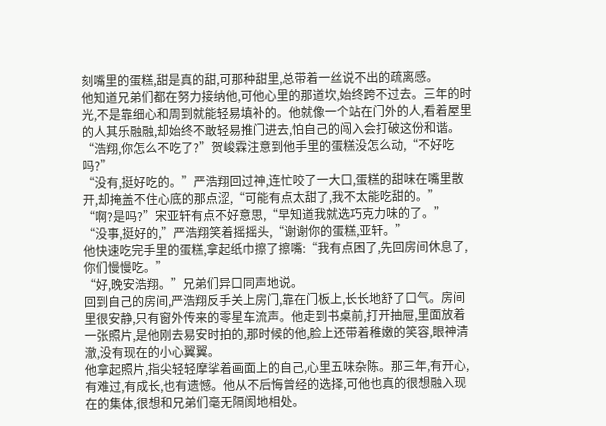刻嘴里的蛋糕,甜是真的甜,可那种甜里,总带着一丝说不出的疏离感。
他知道兄弟们都在努力接纳他,可他心里的那道坎,始终跨不过去。三年的时光,不是靠细心和周到就能轻易填补的。他就像一个站在门外的人,看着屋里的人其乐融融,却始终不敢轻易推门进去,怕自己的闯入会打破这份和谐。
“浩翔,你怎么不吃了?”贺峻霖注意到他手里的蛋糕没怎么动,“不好吃吗?”
“没有,挺好吃的。”严浩翔回过神,连忙咬了一大口,蛋糕的甜味在嘴里散开,却掩盖不住心底的那点涩,“可能有点太甜了,我不太能吃甜的。”
“啊?是吗?”宋亚轩有点不好意思,“早知道我就选巧克力味的了。”
“没事,挺好的,”严浩翔笑着摇摇头,“谢谢你的蛋糕,亚轩。”
他快速吃完手里的蛋糕,拿起纸巾擦了擦嘴:“我有点困了,先回房间休息了,你们慢慢吃。”
“好,晚安浩翔。”兄弟们异口同声地说。
回到自己的房间,严浩翔反手关上房门,靠在门板上,长长地舒了口气。房间里很安静,只有窗外传来的零星车流声。他走到书桌前,打开抽屉,里面放着一张照片,是他刚去易安时拍的,那时候的他,脸上还带着稚嫩的笑容,眼神清澈,没有现在的小心翼翼。
他拿起照片,指尖轻轻摩挲着画面上的自己,心里五味杂陈。那三年,有开心,有难过,有成长,也有遗憾。他从不后悔曾经的选择,可他也真的很想融入现在的集体,很想和兄弟们毫无隔阂地相处。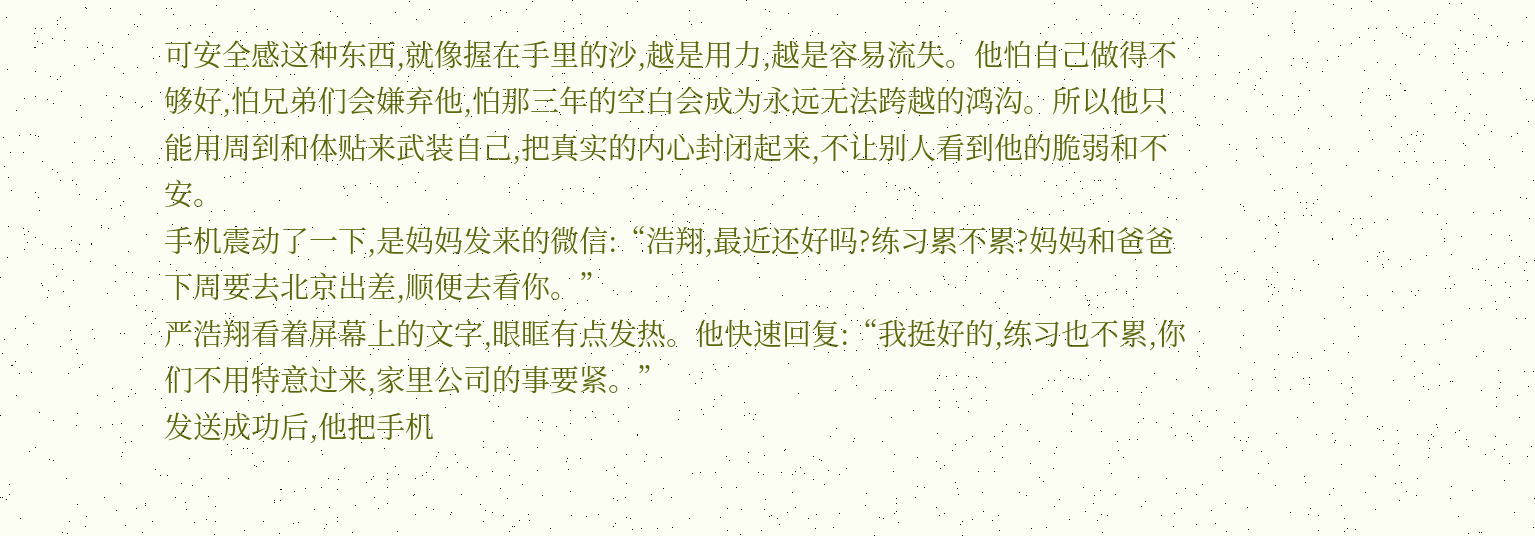可安全感这种东西,就像握在手里的沙,越是用力,越是容易流失。他怕自己做得不够好,怕兄弟们会嫌弃他,怕那三年的空白会成为永远无法跨越的鸿沟。所以他只能用周到和体贴来武装自己,把真实的内心封闭起来,不让别人看到他的脆弱和不安。
手机震动了一下,是妈妈发来的微信:“浩翔,最近还好吗?练习累不累?妈妈和爸爸下周要去北京出差,顺便去看你。”
严浩翔看着屏幕上的文字,眼眶有点发热。他快速回复:“我挺好的,练习也不累,你们不用特意过来,家里公司的事要紧。”
发送成功后,他把手机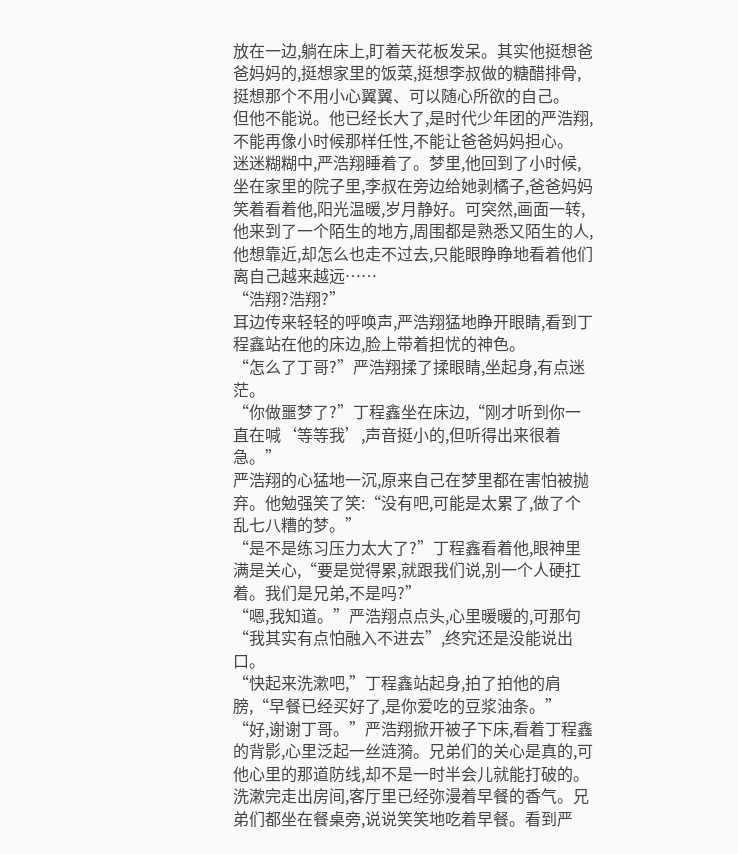放在一边,躺在床上,盯着天花板发呆。其实他挺想爸爸妈妈的,挺想家里的饭菜,挺想李叔做的糖醋排骨,挺想那个不用小心翼翼、可以随心所欲的自己。
但他不能说。他已经长大了,是时代少年团的严浩翔,不能再像小时候那样任性,不能让爸爸妈妈担心。
迷迷糊糊中,严浩翔睡着了。梦里,他回到了小时候,坐在家里的院子里,李叔在旁边给她剥橘子,爸爸妈妈笑着看着他,阳光温暖,岁月静好。可突然,画面一转,他来到了一个陌生的地方,周围都是熟悉又陌生的人,他想靠近,却怎么也走不过去,只能眼睁睁地看着他们离自己越来越远……
“浩翔?浩翔?”
耳边传来轻轻的呼唤声,严浩翔猛地睁开眼睛,看到丁程鑫站在他的床边,脸上带着担忧的神色。
“怎么了丁哥?”严浩翔揉了揉眼睛,坐起身,有点迷茫。
“你做噩梦了?”丁程鑫坐在床边,“刚才听到你一直在喊‘等等我’,声音挺小的,但听得出来很着急。”
严浩翔的心猛地一沉,原来自己在梦里都在害怕被抛弃。他勉强笑了笑:“没有吧,可能是太累了,做了个乱七八糟的梦。”
“是不是练习压力太大了?”丁程鑫看着他,眼神里满是关心,“要是觉得累,就跟我们说,别一个人硬扛着。我们是兄弟,不是吗?”
“嗯,我知道。”严浩翔点点头,心里暖暖的,可那句“我其实有点怕融入不进去”,终究还是没能说出口。
“快起来洗漱吧,”丁程鑫站起身,拍了拍他的肩膀,“早餐已经买好了,是你爱吃的豆浆油条。”
“好,谢谢丁哥。”严浩翔掀开被子下床,看着丁程鑫的背影,心里泛起一丝涟漪。兄弟们的关心是真的,可他心里的那道防线,却不是一时半会儿就能打破的。
洗漱完走出房间,客厅里已经弥漫着早餐的香气。兄弟们都坐在餐桌旁,说说笑笑地吃着早餐。看到严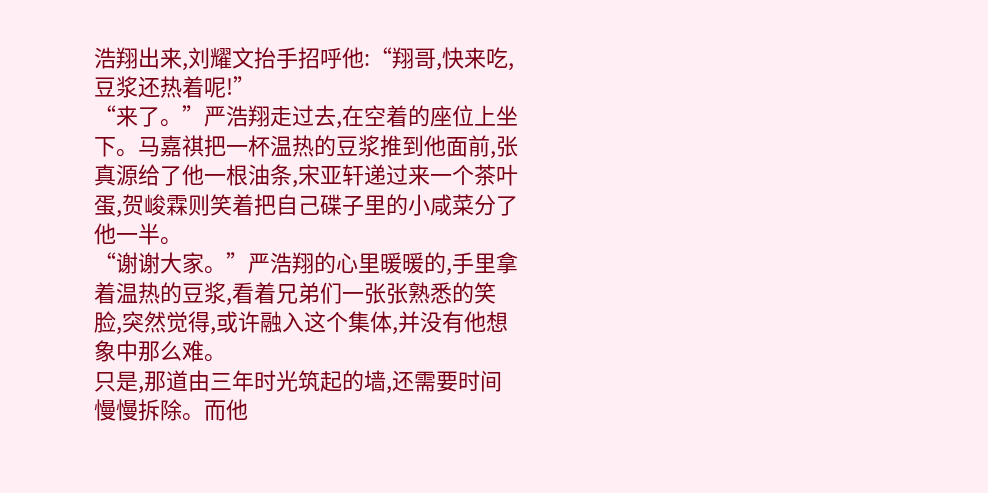浩翔出来,刘耀文抬手招呼他:“翔哥,快来吃,豆浆还热着呢!”
“来了。”严浩翔走过去,在空着的座位上坐下。马嘉祺把一杯温热的豆浆推到他面前,张真源给了他一根油条,宋亚轩递过来一个茶叶蛋,贺峻霖则笑着把自己碟子里的小咸菜分了他一半。
“谢谢大家。”严浩翔的心里暖暖的,手里拿着温热的豆浆,看着兄弟们一张张熟悉的笑脸,突然觉得,或许融入这个集体,并没有他想象中那么难。
只是,那道由三年时光筑起的墙,还需要时间慢慢拆除。而他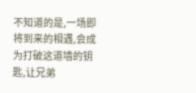不知道的是,一场即将到来的相遇,会成为打破这道墙的钥匙,让兄弟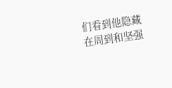们看到他隐藏在周到和坚强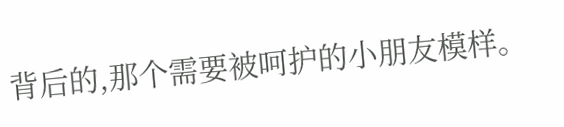背后的,那个需要被呵护的小朋友模样。